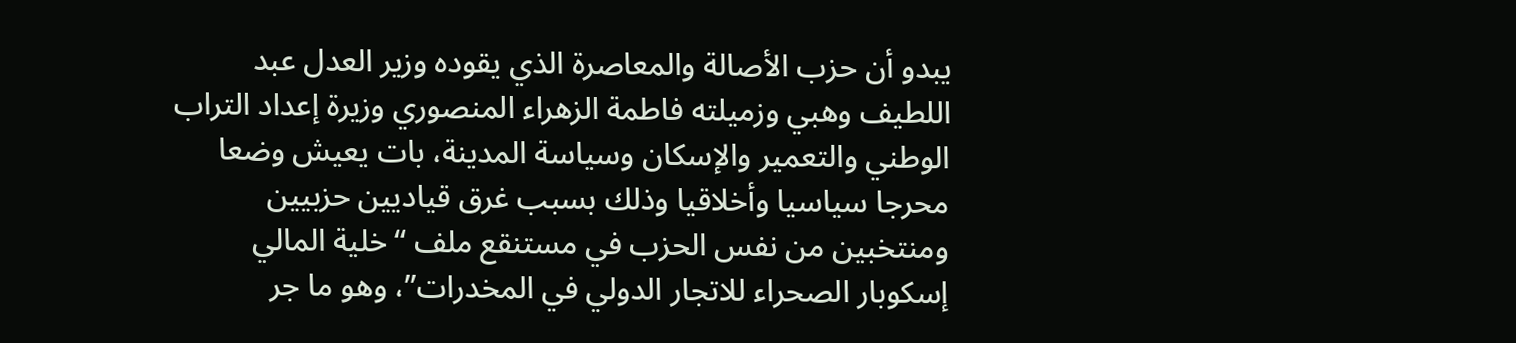يبدو أن حزب الأصالة والمعاصرة الذي يقوده وزير العدل عبد اللطيف وهبي وزميلته فاطمة الزهراء المنصوري وزيرة إعداد التراب الوطني والتعمير والإسكان وسياسة المدينة، بات يعيش وضعا محرجا سياسيا وأخلاقيا وذلك بسبب غرق قياديين حزبيين ومنتخبين من نفس الحزب في مستنقع ملف “خلية المالي إسكوبار الصحراء للاتجار الدولي في المخدرات”، وهو ما جر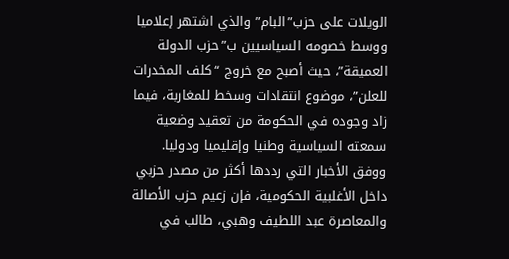الويلات على حزب”البام” والذي اشتهر إعلاميا ووسط خصومه السياسيين ب”حزب الدولة العميقة”، حيث أصبح مع خروج “كلف المخدرات للعلن”، موضوع انتقادات وسخط للمغاربة، فيما زاد وجوده في الحكومة من تعقيد وضعية سمعته السياسية وطنيا وإقليميا ودوليا.
ووفق الأخبار التي رددها أكثر من مصدر حزبي داخل الأغلبية الحكومية، فإن زعيم حزب الأصالة والمعاصرة عبد اللطيف وهبي، طالب في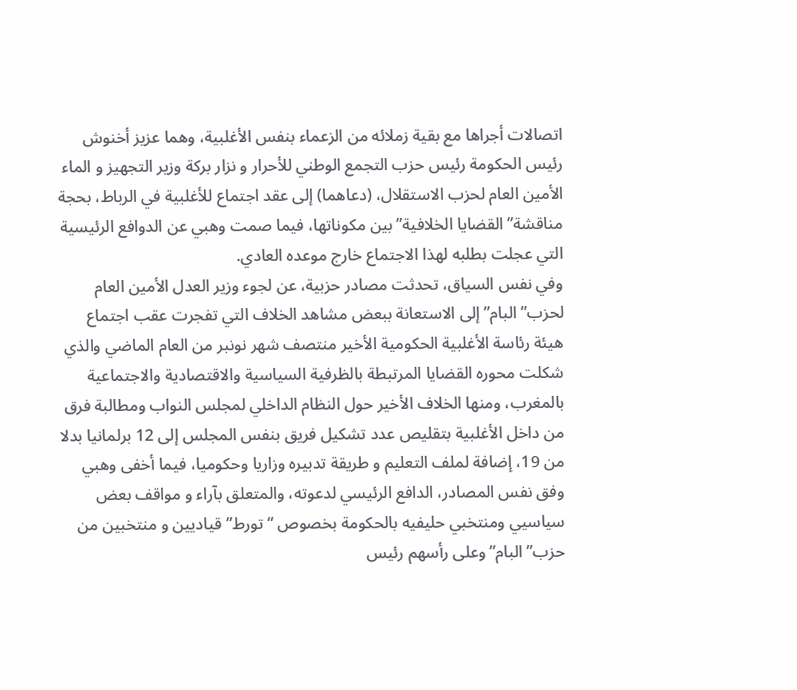اتصالات أجراها مع بقية زملائه من الزعماء بنفس الأغلبية، وهما عزيز أخنوش رئيس الحكومة رئيس حزب التجمع الوطني للأحرار و نزار بركة وزير التجهيز و الماء الأمين العام لحزب الاستقلال، (دعاهما) إلى عقد اجتماع للأغلبية في الرباط، بحجة مناقشة”القضايا الخلافية” بين مكوناتها، فيما صمت وهبي عن الدوافع الرئيسية التي عجلت بطلبه لهذا الاجتماع خارج موعده العادي.
وفي نفس السياق، تحدثت مصادر حزبية، عن لجوء وزير العدل الأمين العام لحزب”البام” إلى الاستعانة ببعض مشاهد الخلاف التي تفجرت عقب اجتماع هيئة رئاسة الأغلبية الحكومية الأخير منتصف شهر نونبر من العام الماضي والذي شكلت محوره القضايا المرتبطة بالظرفية السياسية والاقتصادية والاجتماعية بالمغرب، ومنها الخلاف الأخير حول النظام الداخلي لمجلس النواب ومطالبة فرق من داخل الأغلبية بتقليص عدد تشكيل فريق بنفس المجلس إلى 12 برلمانيا بدلا من 19، إضافة لملف التعليم و طريقة تدبيره وزاريا وحكوميا، فيما أخفى وهبي وفق نفس المصادر، الدافع الرئيسي لدعوته، والمتعلق بآراء و مواقف بعض سياسيي ومنتخبي حليفيه بالحكومة بخصوص “تورط” قياديين و منتخبين من حزب”البام” وعلى رأسهم رئيس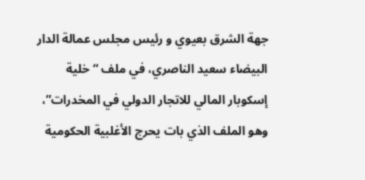جهة الشرق بعيوي و رئيس مجلس عمالة الدار البيضاء سعيد الناصري، في ملف “خلية إسكوبار المالي للاتجار الدولي في المخدرات”، وهو الملف الذي بات يحرج الأغلبية الحكومية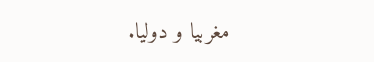مغربيا و دوليا.